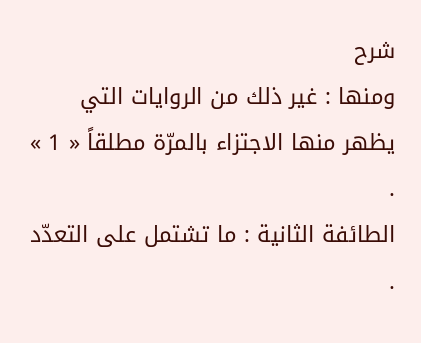شرح
ومنها : غير ذلك من الروايات التي يظهر منها الاجتزاء بالمرّة مطلقاً « 1 » .
الطائفة الثانية : ما تشتمل على التعدّد .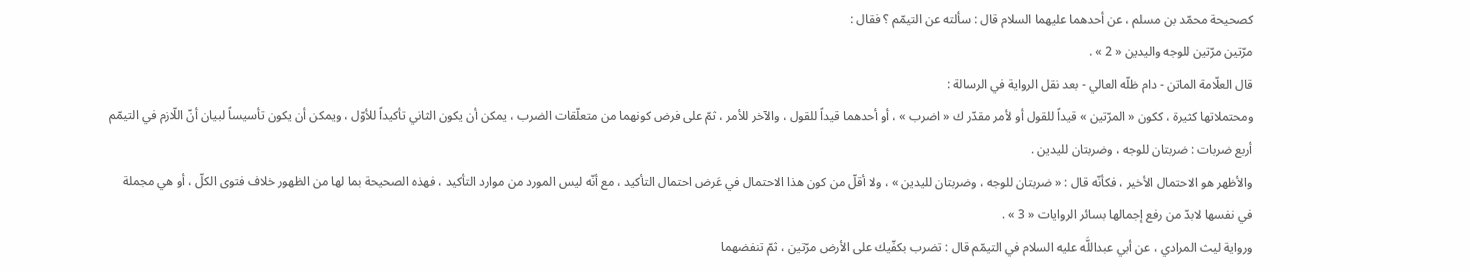كصحيحة محمّد بن مسلم ، عن أحدهما عليهما السلام قال : سألته عن التيمّم ؟ فقال :
مرّتين مرّتين للوجه واليدين « 2 » .
قال العلّامة الماتن - دام ظلّه العالي - بعد نقل الرواية في الرسالة :
ومحتملاتها كثيرة ، ككون « المرّتين » قيداً للقول أو لأمر مقدّر ك « اضرب » ، أو أحدهما قيداً للقول ، والآخر للأمر ، ثمّ على فرض كونهما من متعلّقات الضرب ، يمكن أن يكون الثاني تأكيداً للأوّل ، ويمكن أن يكون تأسيساً لبيان أنّ اللّازم في التيمّم أربع ضربات : ضربتان للوجه ، وضربتان لليدين .
والأظهر هو الاحتمال الأخير ، فكأنّه قال : « ضربتان للوجه ، وضربتان لليدين » ، ولا أقلّ من كون هذا الاحتمال في عَرض احتمال التأكيد ، مع أنّه ليس المورد من موارد التأكيد ، فهذه الصحيحة بما لها من الظهور خلاف فتوى الكلّ ، أو هي مجملة في نفسها لابدّ من رفع إجمالها بسائر الروايات « 3 » .
ورواية ليث المرادي ، عن أبي عبداللَّه عليه السلام في التيمّم قال : تضرب بكفّيك على الأرض مرّتين ، ثمّ تنفضهما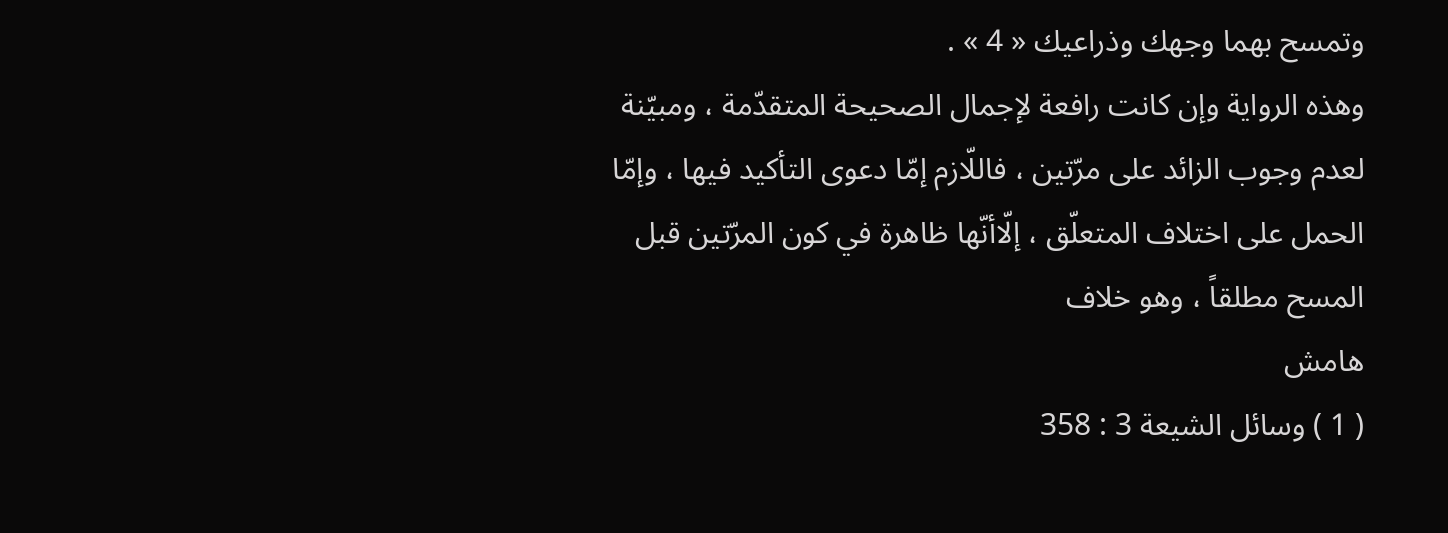وتمسح بهما وجهك وذراعيك « 4 » .
وهذه الرواية وإن كانت رافعة لإجمال الصحيحة المتقدّمة ، ومبيّنة لعدم وجوب الزائد على مرّتين ، فاللّازم إمّا دعوى التأكيد فيها ، وإمّا الحمل على اختلاف المتعلّق ، إلّاأنّها ظاهرة في كون المرّتين قبل المسح مطلقاً ، وهو خلاف
هامش
( 1 ) وسائل الشيعة 3 : 358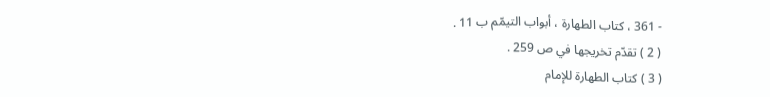- 361 ، كتاب الطهارة ، أبواب التيمّم ب 11 .
( 2 ) تقدّم تخريجها في ص 259 .
( 3 ) كتاب الطهارة للإمام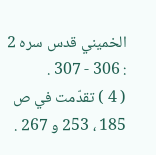الخميني قدس سره 2 : 306 - 307 .
( 4 ) تقدّمت في ص 185 ، 253 و 267 .